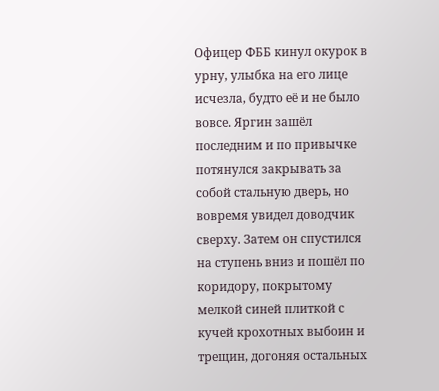Офицер ФББ кинул окурок в урну, улыбка на его лице исчезла, будто её и не было вовсе. Яргин зашёл последним и по привычке потянулся закрывать за собой стальную дверь, но вовремя увидел доводчик сверху. Затем он спустился на ступень вниз и пошёл по коридору, покрытому мелкой синей плиткой с кучей крохотных выбоин и трещин, догоняя остальных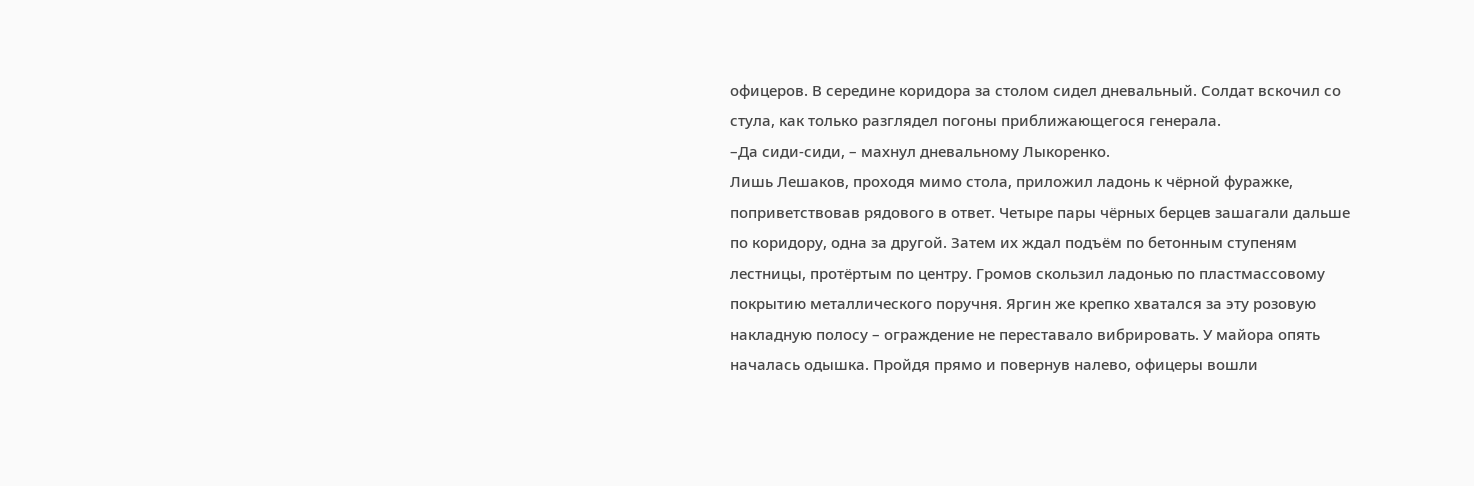офицеров. В середине коридора за столом сидел дневальный. Солдат вскочил со стула, как только разглядел погоны приближающегося генерала.
–Да сиди-сиди, – махнул дневальному Лыкоренко.
Лишь Лешаков, проходя мимо стола, приложил ладонь к чёрной фуражке, поприветствовав рядового в ответ. Четыре пары чёрных берцев зашагали дальше по коридору, одна за другой. Затем их ждал подъём по бетонным ступеням лестницы, протёртым по центру. Громов скользил ладонью по пластмассовому покрытию металлического поручня. Яргин же крепко хватался за эту розовую накладную полосу – ограждение не переставало вибрировать. У майора опять началась одышка. Пройдя прямо и повернув налево, офицеры вошли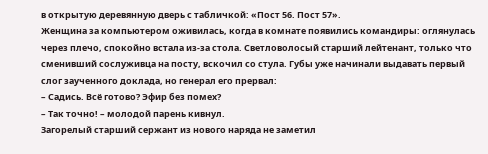в открытую деревянную дверь с табличкой: «Пост 56. Пост 57».
Женщина за компьютером оживилась, когда в комнате появились командиры: оглянулась через плечо, спокойно встала из-за стола. Светловолосый старший лейтенант, только что сменивший сослуживца на посту, вскочил со стула. Губы уже начинали выдавать первый слог заученного доклада, но генерал его прервал:
– Садись. Всё готово? Эфир без помех?
– Так точно! – молодой парень кивнул.
Загорелый старший сержант из нового наряда не заметил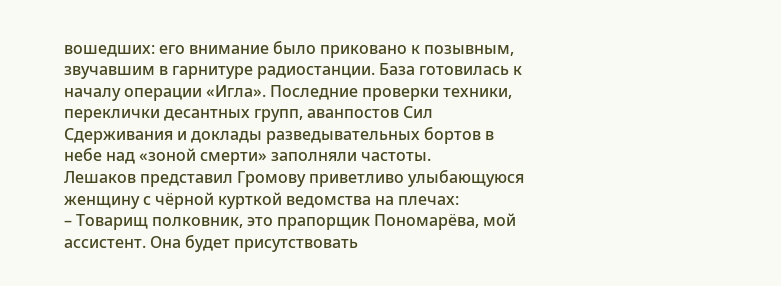вошедших: его внимание было приковано к позывным, звучавшим в гарнитуре радиостанции. База готовилась к началу операции «Игла». Последние проверки техники, переклички десантных групп, аванпостов Сил Сдерживания и доклады разведывательных бортов в небе над «зоной смерти» заполняли частоты.
Лешаков представил Громову приветливо улыбающуюся женщину с чёрной курткой ведомства на плечах:
– Товарищ полковник, это прапорщик Пономарёва, мой ассистент. Она будет присутствовать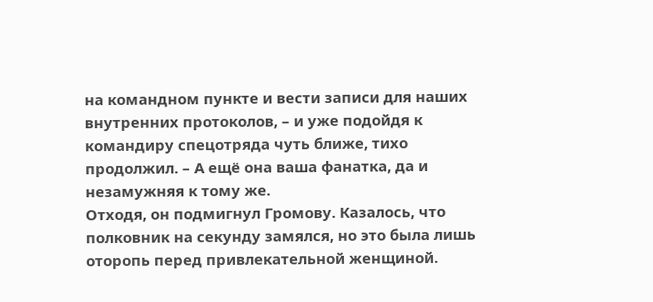на командном пункте и вести записи для наших внутренних протоколов, – и уже подойдя к командиру спецотряда чуть ближе, тихо продолжил. – А ещё она ваша фанатка, да и незамужняя к тому же.
Отходя, он подмигнул Громову. Казалось, что полковник на секунду замялся, но это была лишь оторопь перед привлекательной женщиной.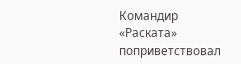Командир «Раската» поприветствовал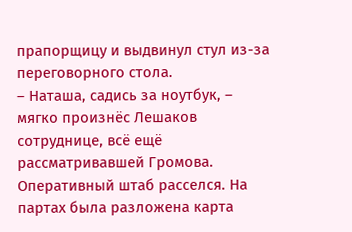прапорщицу и выдвинул стул из-за переговорного стола.
– Наташа, садись за ноутбук, – мягко произнёс Лешаков сотруднице, всё ещё рассматривавшей Громова.
Оперативный штаб расселся. На партах была разложена карта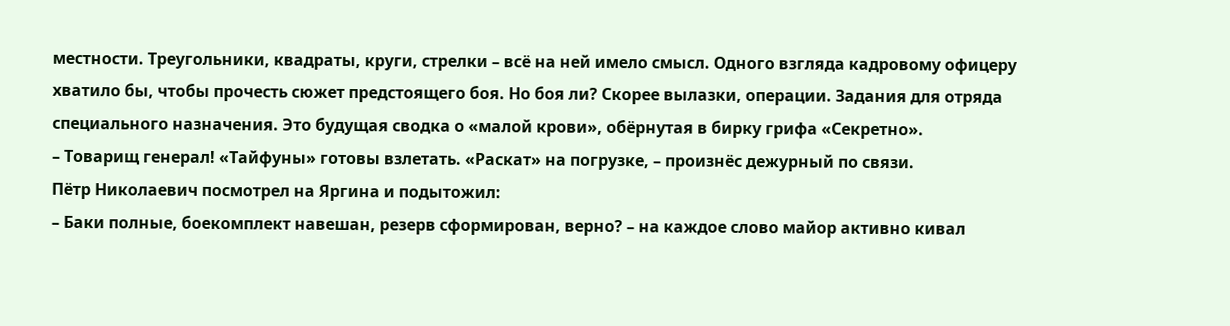местности. Треугольники, квадраты, круги, стрелки – всё на ней имело смысл. Одного взгляда кадровому офицеру хватило бы, чтобы прочесть сюжет предстоящего боя. Но боя ли? Скорее вылазки, операции. Задания для отряда специального назначения. Это будущая сводка о «малой крови», обёрнутая в бирку грифа «Секретно».
– Товарищ генерал! «Тайфуны» готовы взлетать. «Раскат» на погрузке, – произнёс дежурный по связи.
Пётр Николаевич посмотрел на Яргина и подытожил:
– Баки полные, боекомплект навешан, резерв сформирован, верно? – на каждое слово майор активно кивал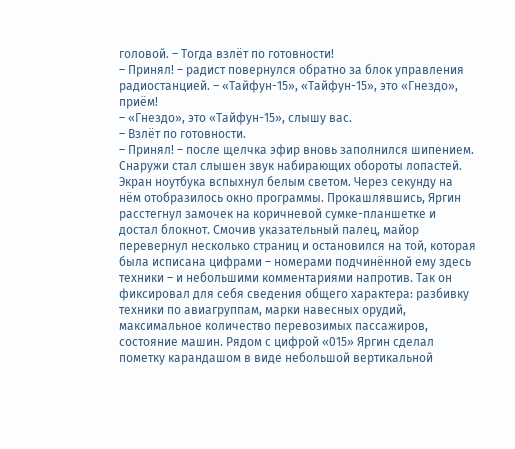головой. – Тогда взлёт по готовности!
– Принял! – радист повернулся обратно за блок управления радиостанцией. – «Тайфун-15», «Тайфун-15», это «Гнездо», приём!
– «Гнездо», это «Тайфун-15», слышу вас.
– Взлёт по готовности.
– Принял! – после щелчка эфир вновь заполнился шипением.
Снаружи стал слышен звук набирающих обороты лопастей. Экран ноутбука вспыхнул белым светом. Через секунду на нём отобразилось окно программы. Прокашлявшись, Яргин расстегнул замочек на коричневой сумке-планшетке и достал блокнот. Смочив указательный палец, майор перевернул несколько страниц и остановился на той, которая была исписана цифрами – номерами подчинённой ему здесь техники – и небольшими комментариями напротив. Так он фиксировал для себя сведения общего характера: разбивку техники по авиагруппам, марки навесных орудий, максимальное количество перевозимых пассажиров, состояние машин. Рядом с цифрой «015» Яргин сделал пометку карандашом в виде небольшой вертикальной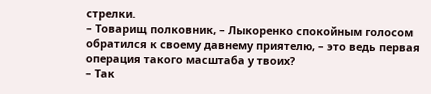стрелки.
– Товарищ полковник, – Лыкоренко спокойным голосом обратился к своему давнему приятелю, – это ведь первая операция такого масштаба у твоих?
– Так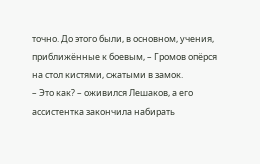точно. До этого были, в основном, учения, приближённые к боевым, – Громов опёрся на стол кистями, сжатыми в замок.
– Это как? – оживился Лешаков, а его ассистентка закончила набирать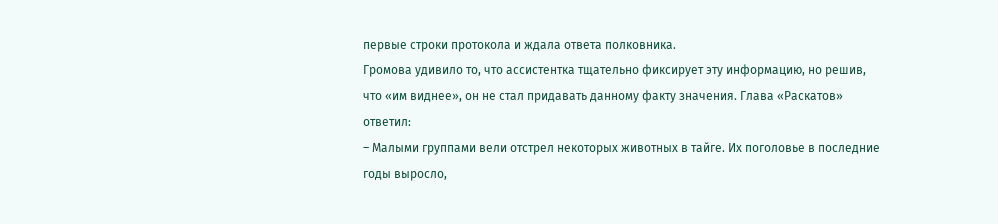первые строки протокола и ждала ответа полковника.
Громова удивило то, что ассистентка тщательно фиксирует эту информацию, но решив, что «им виднее», он не стал придавать данному факту значения. Глава «Раскатов» ответил:
– Малыми группами вели отстрел некоторых животных в тайге. Их поголовье в последние годы выросло,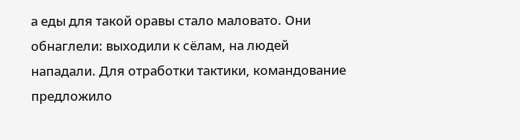а еды для такой оравы стало маловато. Они обнаглели: выходили к сёлам, на людей нападали. Для отработки тактики, командование предложило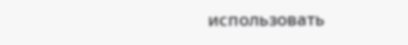использовать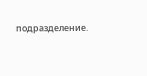подразделение.